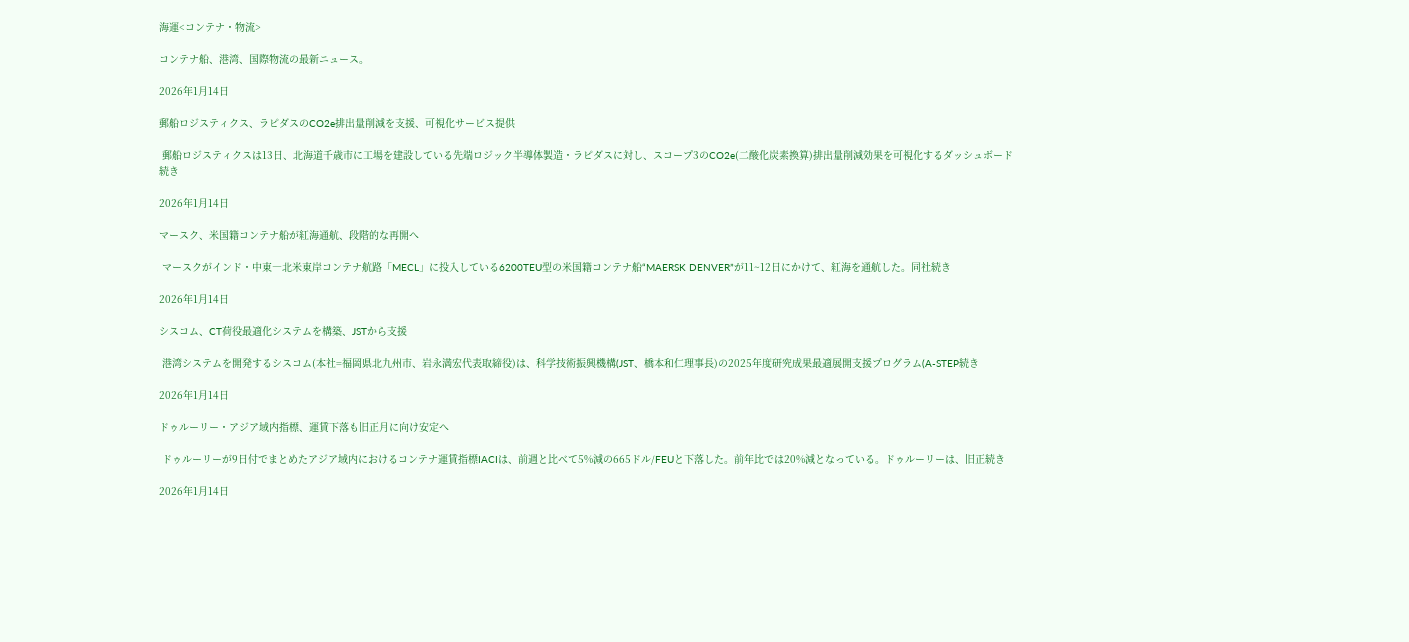海運<コンテナ・物流>

コンテナ船、港湾、国際物流の最新ニュース。

2026年1月14日

郵船ロジスティクス、ラピダスのCO2e排出量削減を支援、可視化サービス提供

 郵船ロジスティクスは13日、北海道千歳市に工場を建設している先端ロジック半導体製造・ラピダスに対し、スコープ3のCO2e(二酸化炭素換算)排出量削減効果を可視化するダッシュボード続き

2026年1月14日

マースク、米国籍コンテナ船が紅海通航、段階的な再開へ

 マースクがインド・中東―北米東岸コンテナ航路「MECL」に投入している6200TEU型の米国籍コンテナ船“MAERSK DENVER”が11~12日にかけて、紅海を通航した。同社続き

2026年1月14日

シスコム、CT荷役最適化システムを構築、JSTから支援

 港湾システムを開発するシスコム(本社=福岡県北九州市、岩永満宏代表取締役)は、科学技術振興機構(JST、橋本和仁理事長)の2025年度研究成果最適展開支援プログラム(A-STEP続き

2026年1月14日

ドゥルーリー・アジア域内指標、運賃下落も旧正月に向け安定へ

 ドゥルーリーが9日付でまとめたアジア域内におけるコンテナ運賃指標IACIは、前週と比べて5%減の665ドル/FEUと下落した。前年比では20%減となっている。ドゥルーリーは、旧正続き

2026年1月14日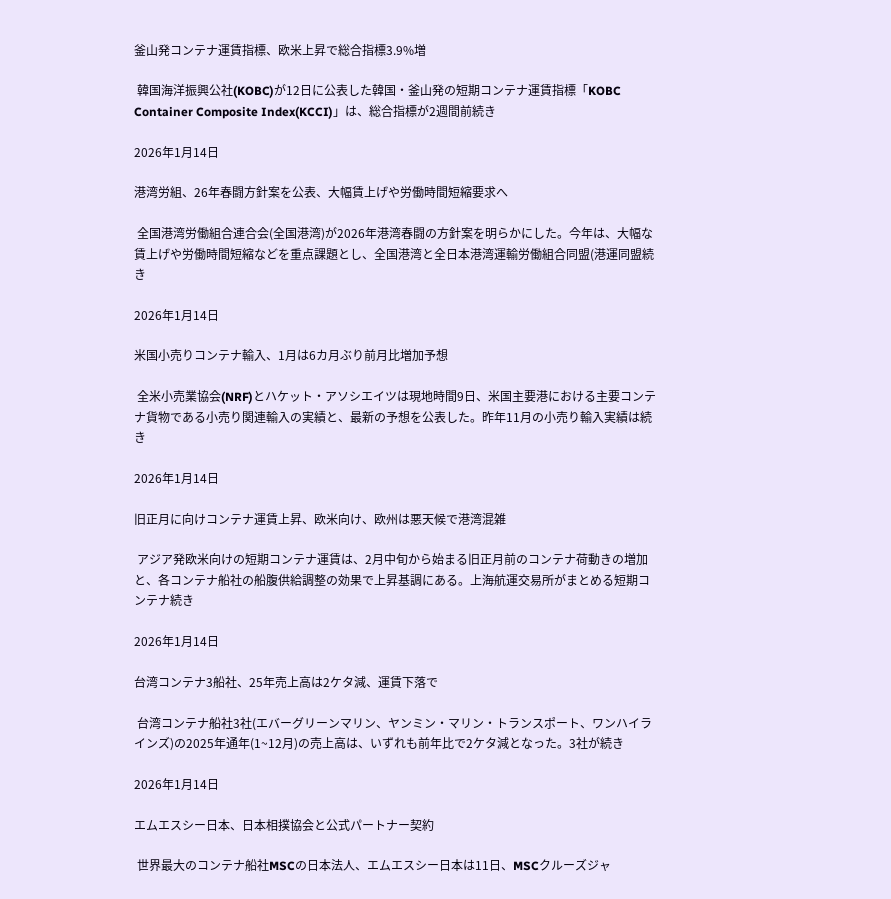釜山発コンテナ運賃指標、欧米上昇で総合指標3.9%増

 韓国海洋振興公社(KOBC)が12日に公表した韓国・釜山発の短期コンテナ運賃指標「KOBC Container Composite Index(KCCI)」は、総合指標が2週間前続き

2026年1月14日

港湾労組、26年春闘方針案を公表、大幅賃上げや労働時間短縮要求へ

 全国港湾労働組合連合会(全国港湾)が2026年港湾春闘の方針案を明らかにした。今年は、大幅な賃上げや労働時間短縮などを重点課題とし、全国港湾と全日本港湾運輸労働組合同盟(港運同盟続き

2026年1月14日

米国小売りコンテナ輸入、1月は6カ月ぶり前月比増加予想

 全米小売業協会(NRF)とハケット・アソシエイツは現地時間9日、米国主要港における主要コンテナ貨物である小売り関連輸入の実績と、最新の予想を公表した。昨年11月の小売り輸入実績は続き

2026年1月14日

旧正月に向けコンテナ運賃上昇、欧米向け、欧州は悪天候で港湾混雑

 アジア発欧米向けの短期コンテナ運賃は、2月中旬から始まる旧正月前のコンテナ荷動きの増加と、各コンテナ船社の船腹供給調整の効果で上昇基調にある。上海航運交易所がまとめる短期コンテナ続き

2026年1月14日

台湾コンテナ3船社、25年売上高は2ケタ減、運賃下落で

 台湾コンテナ船社3社(エバーグリーンマリン、ヤンミン・マリン・トランスポート、ワンハイラインズ)の2025年通年(1~12月)の売上高は、いずれも前年比で2ケタ減となった。3社が続き

2026年1月14日

エムエスシー日本、日本相撲協会と公式パートナー契約

 世界最大のコンテナ船社MSCの日本法人、エムエスシー日本は11日、MSCクルーズジャ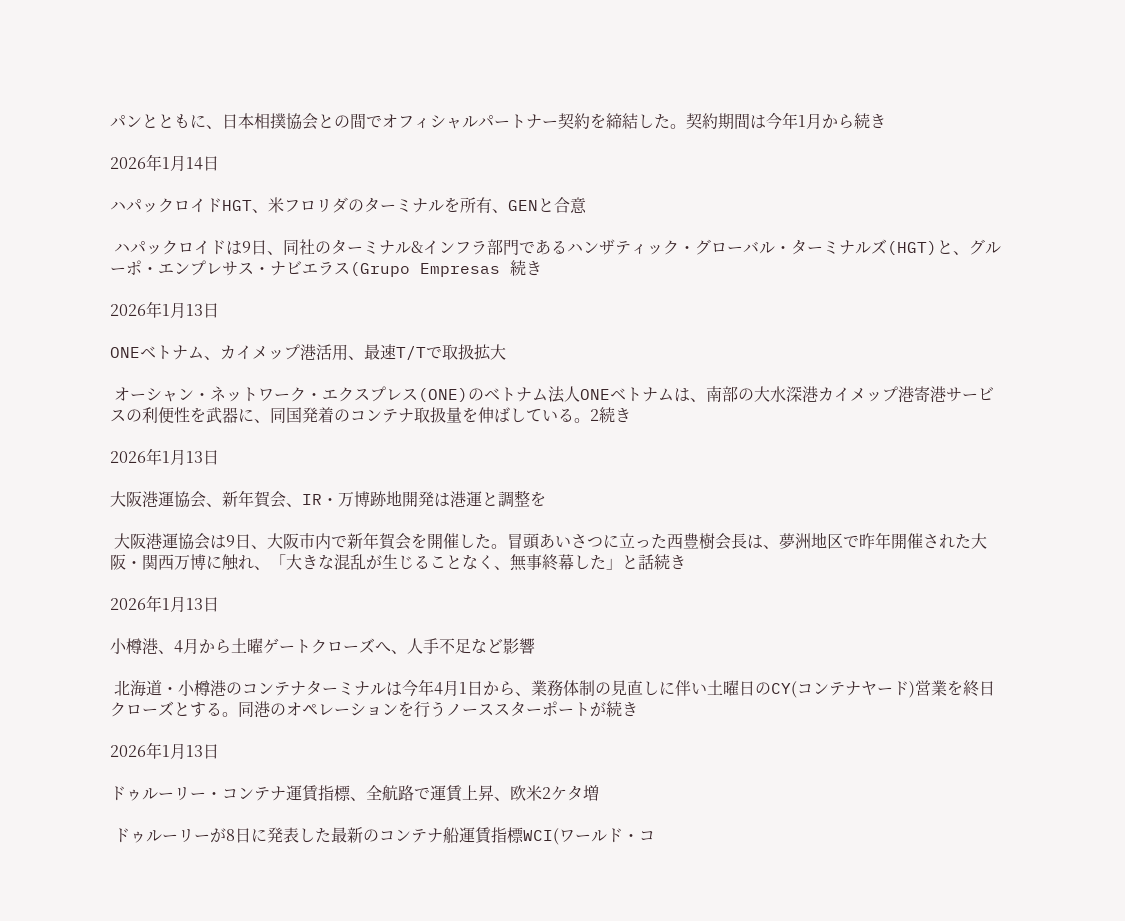パンとともに、日本相撲協会との間でオフィシャルパートナー契約を締結した。契約期間は今年1月から続き

2026年1月14日

ハパックロイドHGT、米フロリダのターミナルを所有、GENと合意

 ハパックロイドは9日、同社のターミナル&インフラ部門であるハンザティック・グローバル・ターミナルズ(HGT)と、グルーポ・エンプレサス・ナビエラス(Grupo Empresas 続き

2026年1月13日

ONEベトナム、カイメップ港活用、最速T/Tで取扱拡大

 オーシャン・ネットワーク・エクスプレス(ONE)のベトナム法人ONEベトナムは、南部の大水深港カイメップ港寄港サービスの利便性を武器に、同国発着のコンテナ取扱量を伸ばしている。2続き

2026年1月13日

大阪港運協会、新年賀会、IR・万博跡地開発は港運と調整を

 大阪港運協会は9日、大阪市内で新年賀会を開催した。冒頭あいさつに立った西豊樹会長は、夢洲地区で昨年開催された大阪・関西万博に触れ、「大きな混乱が生じることなく、無事終幕した」と話続き

2026年1月13日

小樽港、4月から土曜ゲートクローズへ、人手不足など影響

 北海道・小樽港のコンテナターミナルは今年4月1日から、業務体制の見直しに伴い土曜日のCY(コンテナヤード)営業を終日クローズとする。同港のオペレーションを行うノーススターポートが続き

2026年1月13日

ドゥルーリー・コンテナ運賃指標、全航路で運賃上昇、欧米2ケタ増

 ドゥルーリーが8日に発表した最新のコンテナ船運賃指標WCI(ワールド・コ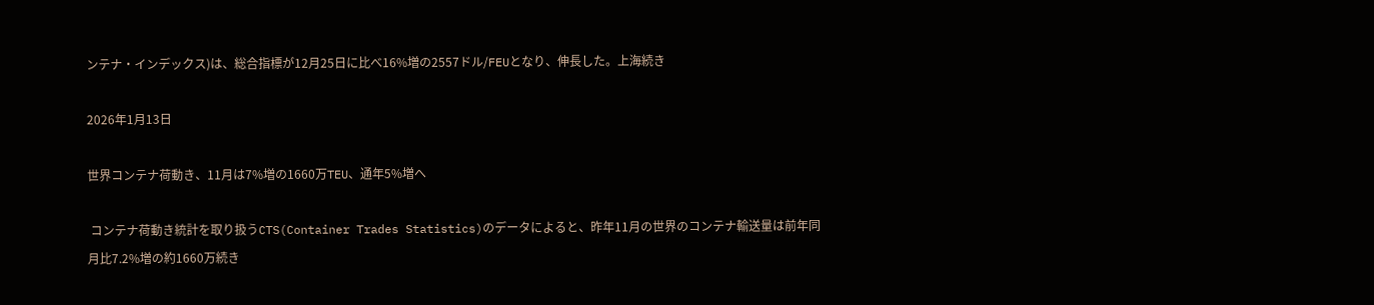ンテナ・インデックス)は、総合指標が12月25日に比べ16%増の2557ドル/FEUとなり、伸長した。上海続き

2026年1月13日

世界コンテナ荷動き、11月は7%増の1660万TEU、通年5%増へ

 コンテナ荷動き統計を取り扱うCTS(Container Trades Statistics)のデータによると、昨年11月の世界のコンテナ輸送量は前年同月比7.2%増の約1660万続き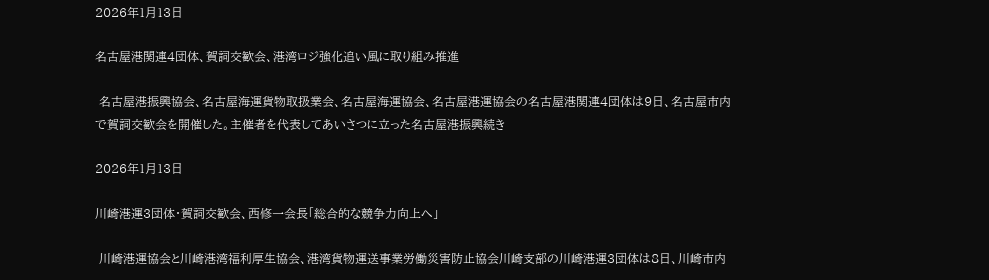2026年1月13日

名古屋港関連4団体、賀詞交歓会、港湾ロジ強化追い風に取り組み推進

 名古屋港振興協会、名古屋海運貨物取扱業会、名古屋海運協会、名古屋港運協会の名古屋港関連4団体は9日、名古屋市内で賀詞交歓会を開催した。主催者を代表してあいさつに立った名古屋港振興続き

2026年1月13日

川崎港運3団体・賀詞交歓会、西修一会長「総合的な競争力向上へ」

 川崎港運協会と川崎港湾福利厚生協会、港湾貨物運送事業労働災害防止協会川崎支部の川崎港運3団体は8日、川崎市内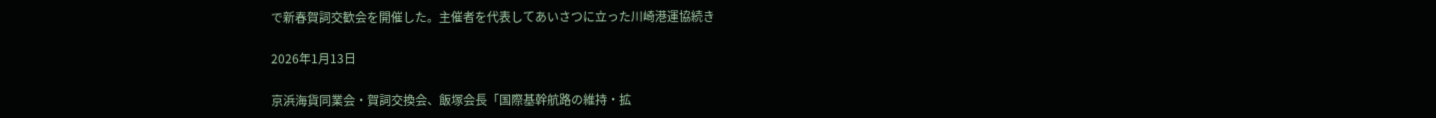で新春賀詞交歓会を開催した。主催者を代表してあいさつに立った川崎港運協続き

2026年1月13日

京浜海貨同業会・賀詞交換会、飯塚会長「国際基幹航路の維持・拡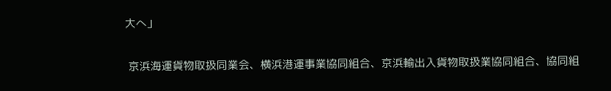大へ」

 京浜海運貨物取扱同業会、横浜港運事業協同組合、京浜輸出入貨物取扱業協同組合、協同組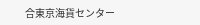合東京海貨センター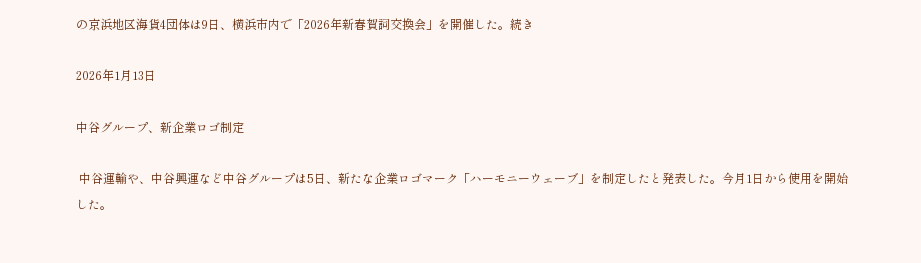の京浜地区海貨4団体は9日、横浜市内で「2026年新春賀詞交換会」を開催した。続き

2026年1月13日

中谷グループ、新企業ロゴ制定

 中谷運輸や、中谷興運など中谷グループは5日、新たな企業ロゴマーク「ハーモニーウェーブ」を制定したと発表した。今月1日から使用を開始した。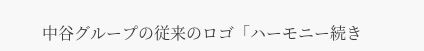中谷グループの従来のロゴ「ハーモニー続き